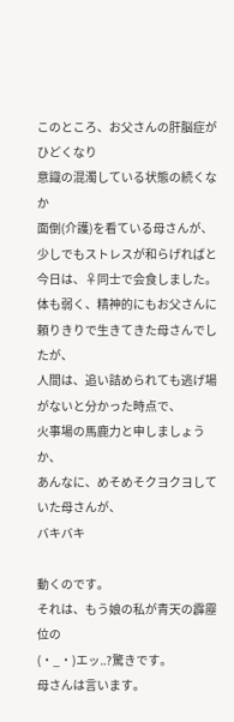このところ、お父さんの肝脳症がひどくなり
意識の混濁している状態の続くなか
面倒(介護)を看ている母さんが、
少しでもストレスが和らげればと
今日は、♀同士で会食しました。
体も弱く、精神的にもお父さんに頼りきりで生きてきた母さんでしたが、
人間は、追い詰められても逃げ場がないと分かった時点で、
火事場の馬鹿力と申しましょうか、
あんなに、めそめそクヨクヨしていた母さんが、
バキバキ

動くのです。
それは、もう娘の私が青天の霹靂位の
(・_・)エッ..?驚きです。
母さんは言います。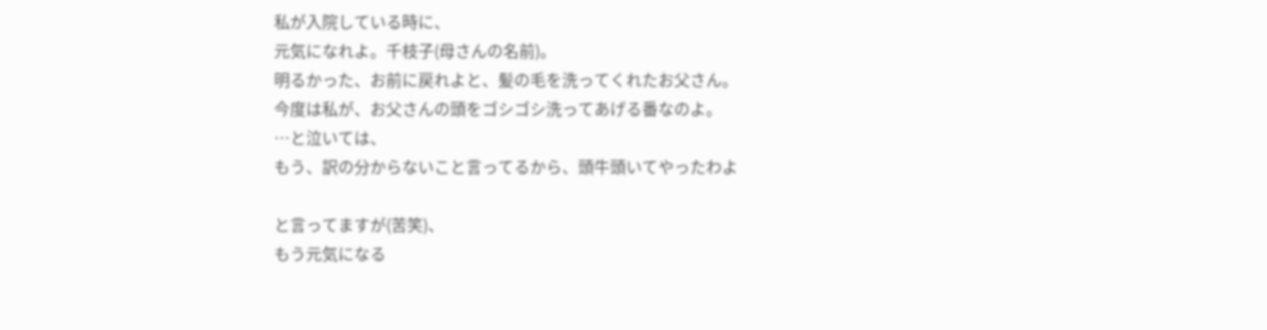私が入院している時に、
元気になれよ。千枝子(母さんの名前)。
明るかった、お前に戻れよと、髪の毛を洗ってくれたお父さん。
今度は私が、お父さんの頭をゴシゴシ洗ってあげる番なのよ。
…と泣いては、
もう、訳の分からないこと言ってるから、頭牛頭いてやったわよ

と言ってますが(苦笑)、
もう元気になる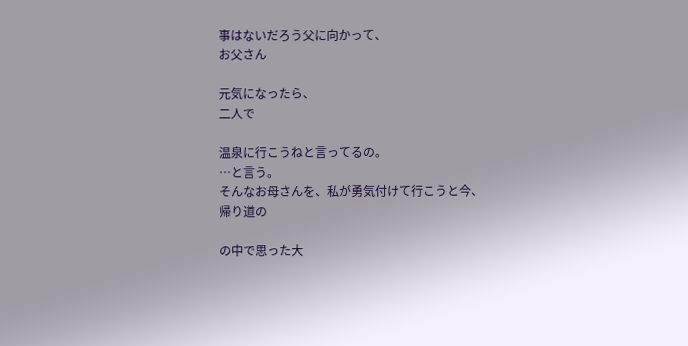事はないだろう父に向かって、
お父さん

元気になったら、
二人で

温泉に行こうねと言ってるの。
…と言う。
そんなお母さんを、私が勇気付けて行こうと今、
帰り道の

の中で思った大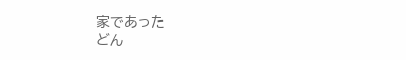家であった
どん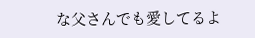な父さんでも愛してるよ